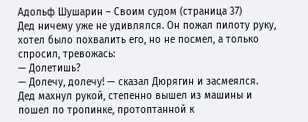Адольф Шушарин – Своим судом (страница 37)
Дед ничему уже не удивлялся. Он пожал пилоту руку, хотел было похвалить его, но не посмел, а только спросил, тревожась:
— Долетишь?
— Долечу, долечу! — сказал Дюрягин и засмеялся.
Дед махнул рукой, степенно вышел из машины и пошел по тропинке, протоптанной к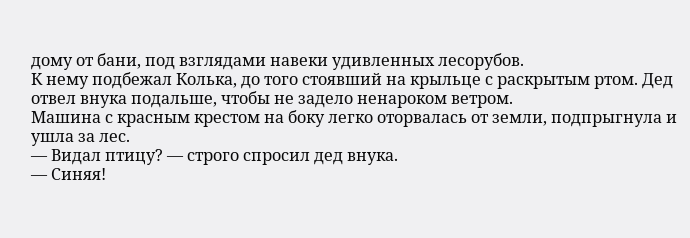дому от бани, под взглядами навеки удивленных лесорубов.
К нему подбежал Колька, до того стоявший на крыльце с раскрытым ртом. Дед отвел внука подальше, чтобы не задело ненароком ветром.
Машина с красным крестом на боку легко оторвалась от земли, подпрыгнула и ушла за лес.
— Видал птицу? — строго спросил дед внука.
— Синяя!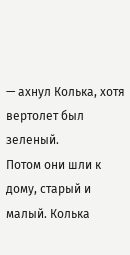— ахнул Колька, хотя вертолет был зеленый.
Потом они шли к дому, старый и малый. Колька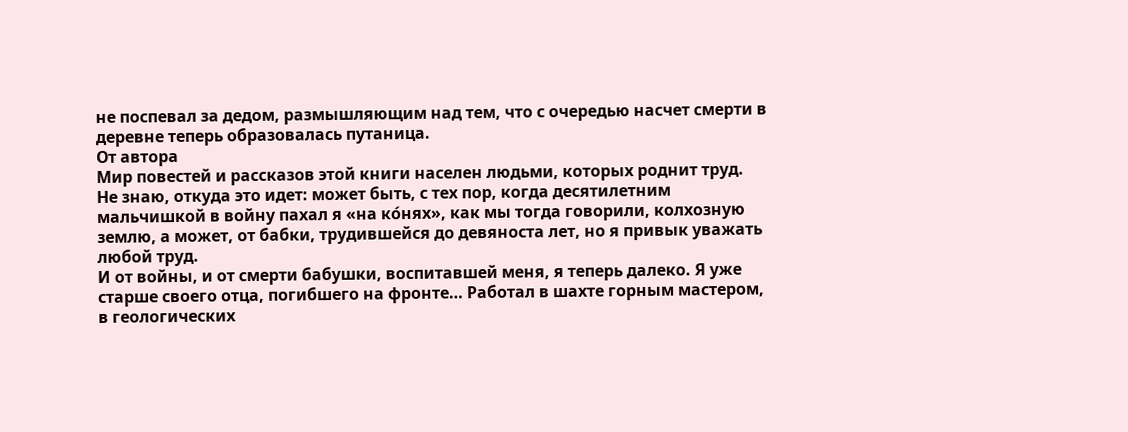не поспевал за дедом, размышляющим над тем, что с очередью насчет смерти в деревне теперь образовалась путаница.
От автора
Мир повестей и рассказов этой книги населен людьми, которых роднит труд.
Не знаю, откуда это идет: может быть, с тех пор, когда десятилетним мальчишкой в войну пахал я «на ко́нях», как мы тогда говорили, колхозную землю, а может, от бабки, трудившейся до девяноста лет, но я привык уважать любой труд.
И от войны, и от смерти бабушки, воспитавшей меня, я теперь далеко. Я уже старше своего отца, погибшего на фронте… Работал в шахте горным мастером, в геологических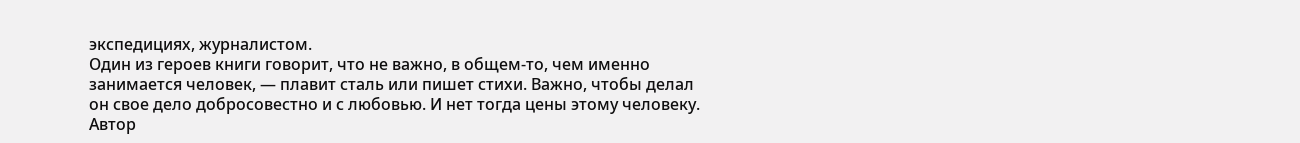экспедициях, журналистом.
Один из героев книги говорит, что не важно, в общем-то, чем именно занимается человек, — плавит сталь или пишет стихи. Важно, чтобы делал он свое дело добросовестно и с любовью. И нет тогда цены этому человеку.
Автор